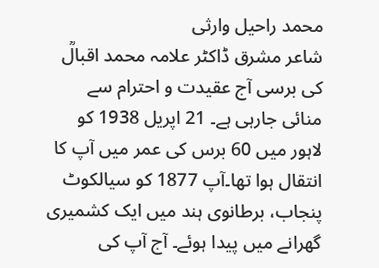محمد راحیل وارثی
شاعر مشرق ڈاکٹر علامہ محمد اقبالؒ کی برسی آج عقیدت و احترام سے منائی جارہی ہے۔ 21 اپریل 1938 کو لاہور میں 60 برس کی عمر میں آپ کا انتقال ہوا تھا۔آپ 1877 کو سیالکوٹ پنجاب، برطانوی ہند میں ایک کشمیری گھرانے میں پیدا ہوئے۔ آج آپ کی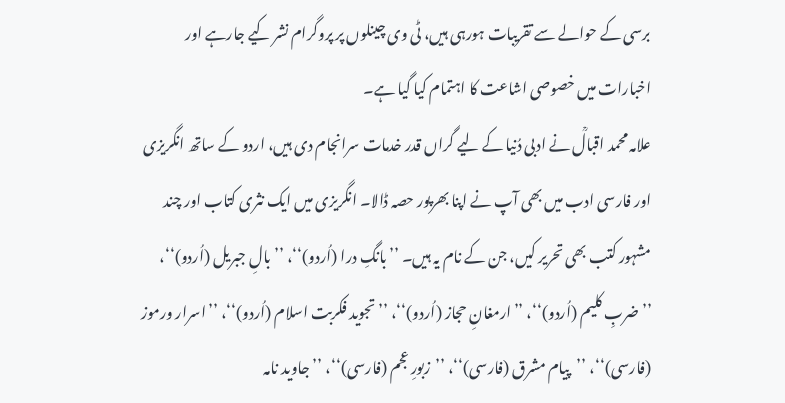برسی کے حوالے سے تقریبات ہورہی ہیں، ٹی وی چینلوں پر پروگرام نشر کیے جارہے اور اخبارات میں خصوصی اشاعت کا اہتمام کیا گیا ہے۔
علامہ محمد اقبالؒ نے ادبی دُنیا کے لیے گراں قدر خدمات سرانجام دی ہیں، اردو کے ساتھ انگریزی اور فارسی ادب میں بھی آپ نے اپنا بھرپور حصہ ڈالا۔ انگریزی میں ایک نثری کتاب اور چند مشہور کتب بھی تحریر کیں، جن کے نام یہ ہیں۔ ’’بانگِ درا (اُردو)‘‘، ’’بالِ جبریل (اُردو)‘‘، ’’ضربِ کلیم (اُردو)‘‘، ’’ارمغانِ حجاز (اُردو)‘‘، ’’تجوید فکربت اسلام (اُردو)‘‘، ’’اسرار ورموز (فارسی)‘‘، ’’پیام مشرق (فارسی)‘‘، ’’زبورِ عجم (فارسی)‘‘، ’’جاوید نامہ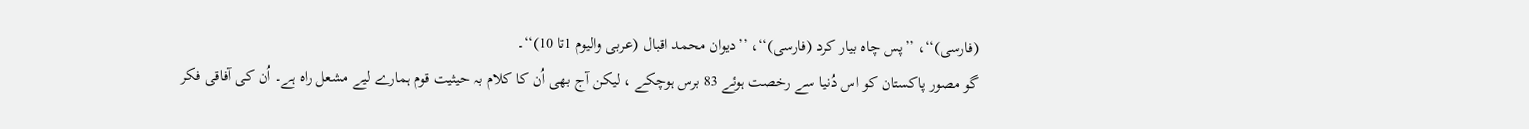(فارسی)‘‘، ’’پس چاہ بیار کرد (فارسی)‘‘، ’’دیوان محمد اقبال (عربی والیوم 1تا 10)‘‘۔
گو مصور پاکستان کو اس دُنیا سے رخصت ہوئے 83 برس ہوچکے ، لیکن آج بھی اُن کا کلام بہ حیثیت قوم ہمارے لیے مشعل راہ ہے۔ اُن کی آفاقی فکر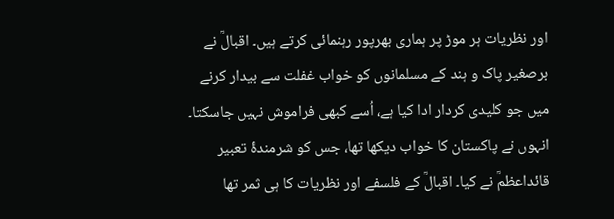اور نظریات ہر موڑ پر ہماری بھرپور رہنمائی کرتے ہیں۔ اقبالؒ نے برصغیر پاک و ہند کے مسلمانوں کو خواب غفلت سے بیدار کرنے میں جو کلیدی کردار ادا کیا ہے، اُسے کبھی فراموش نہیں جاسکتا۔ انہوں نے پاکستان کا خواب دیکھا تھا، جس کو شرمندۂ تعبیر قائداعظمؒ نے کیا۔ اقبالؒ کے فلسفے اور نظریات کا ہی ثمر تھا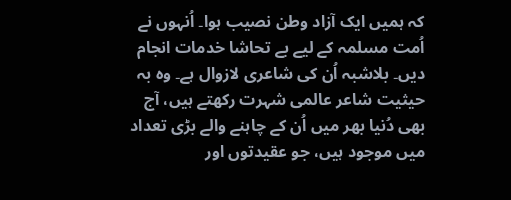کہ ہمیں ایک آزاد وطن نصیب ہوا۔ اُنہوں نے اُمت مسلمہ کے لیے بے تحاشا خدمات انجام دیں۔ بلاشبہ اُن کی شاعری لازوال ہے۔ وہ بہ حیثیت شاعر عالمی شہرت رکھتے ہیں، آج بھی دُنیا بھر میں اُن کے چاہنے والے بڑی تعداد میں موجود ہیں، جو عقیدتوں اور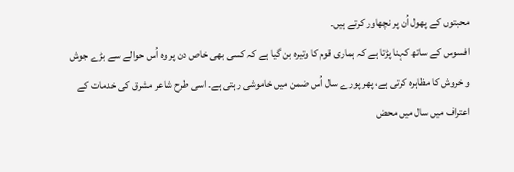محبتوں کے پھول اُن پر نچھاور کرتے ہیں۔
افسوس کے ساتھ کہنا پڑتا ہے کہ ہماری قوم کا وتیرہ بن گیا ہے کہ کسی بھی خاص دن پر وہ اُس حوالے سے بڑے جوش و خروش کا مظاہرہ کرتی ہے، پھر پورے سال اُس ضمن میں خاموشی رہتی ہے۔ اسی طرح شاعر مشرق کی خدمات کے اعتراف میں سال میں محض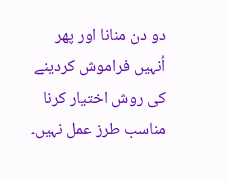دو دن منانا اور پھر اُنہیں فراموش کردینے کی روش اختیار کرنا مناسب طرز عمل نہیں۔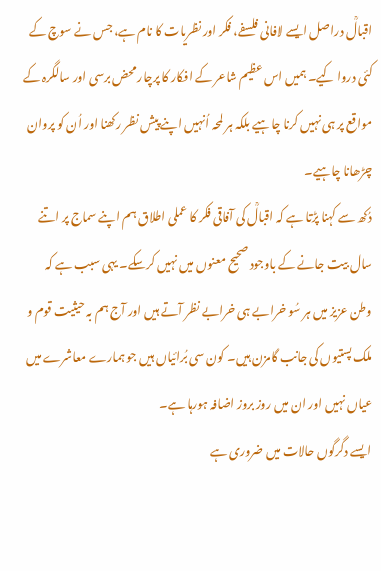اقبالؒ دراصل ایسے لافانی فلسفے، فکر اور نظریات کا نام ہے، جس نے سوچ کے کئی دروا کیے۔ ہمیں اس عظیم شاعر کے افکار کا پرچار محض برسی اور سالگرہ کے مواقع پر ہی نہیں کرنا چاہیے بلکہ ہر لمحہ اُنہیں اپنے پیش نظر رکھنا اور اُن کو پروان چڑھانا چاہیے۔
دُکھ سے کہنا پڑتا ہے کہ اقبالؒ کی آفاقی فکر کا عملی اطلاق ہم اپنے سماج پر اتنے سال بیت جانے کے باوجود صحیح معنوں میں نہیں کرسکے۔ یہی سبب ہے کہ وطن عزیز میں ہر سُو خرابے ہی خرابے نظر آتے ہیں اور آج ہم بہ حیثیت قوم و ملک پستیوں کی جانب گامزن ہیں۔ کون سی بُرائیاں ہیں جو ہمارے معاشرے میں عیاں نہیں اور ان میں روز بروز اضافہ ہورہا ہے۔
ایسے دگرگوں حالات میں ضروری ہے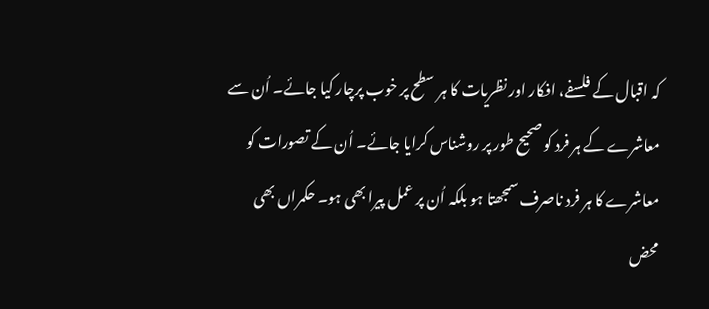کہ اقبال کے فلسفے، افکار اور نظریات کا ہر سطح پر خوب پرچار کیا جائے۔ اُن سے معاشرے کے ہر فرد کو صحیح طور پر روشناس کرایا جائے۔ اُن کے تصورات کو معاشرے کا ہر فرد ناصرف سمجھتا ہو بلکہ اُن پر عمل پیرا بھی ہو۔ حکمراں بھی محض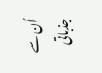اُن سے جذباتی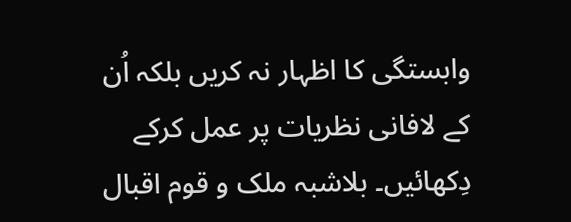وابستگی کا اظہار نہ کریں بلکہ اُن کے لافانی نظریات پر عمل کرکے دِکھائیں۔ بلاشبہ ملک و قوم اقبال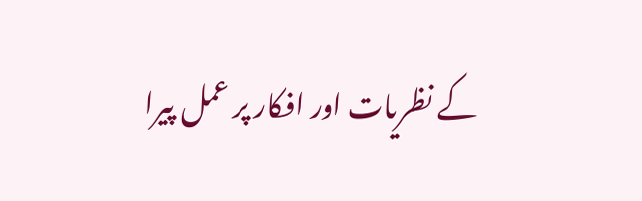کے نظریات اور افکار پر عمل پیرا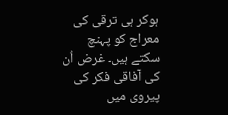ہوکر ہی ترقی کی معراج کو پہنچ سکتے ہیں۔ غرض اُن کی آفاقی فکر کی پیروی میں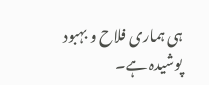ہی ہماری فلاح و بہبود پوشیدہ ہے۔